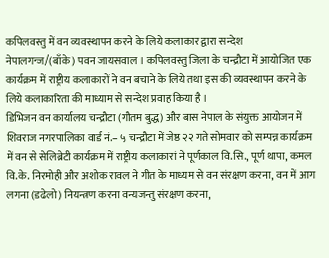कपिलवस्तु में वन व्यवस्थापन करने के लिये कलाकार द्वारा सन्देश
नेपालगन्ज/(बाँके) पवन जायसवाल । कपिलवस्तु जिला के चन्द्रौटा में आयोजित एक कार्यक्रम में राष्ट्रीय कलाकारों ने वन बचाने के लिये तथा इस की व्यवस्थापन करने के लिये कलाकारिता की माध्याम से सन्देश प्रवाह किया है ।
डिभिजन वन कार्यालय चन्द्रौटा (गौतम बुद्ध) और बास नेपाल के संयुक्त आयोजन में शिवराज नगरपालिका वार्ड नं.– ५ चन्द्रौटा में जेष्ठ २२ गते सोमवार को सम्पन्न कार्यक्रम में वन से सेलिब्रेटी कार्यक्रम में राष्ट्रीय कलाकारां ने पूर्णकाल वि.सि., पूर्ण थापा, कमल वि.के. निरमोही और अशोक रावल ने गीत के माध्यम से वन संरक्षण करना, वन में आग लगना (डढेलो) नियन्त्रण करना वन्यजन्तु संरक्षण करना,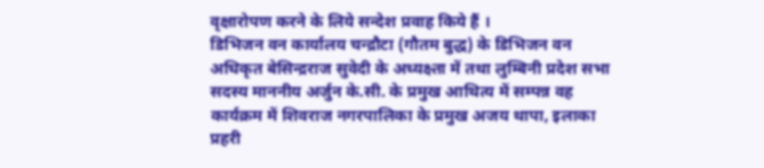वृक्षारोपण करने के लिये सन्देश प्रवाह किये हैं ।
डिभिजन वन कार्यालय चन्द्रौटा (गौतम बुद्ध) के डिभिजन वन अधिकृत बेसिन्द्रराज सुवेदी के अध्यक्ष्ता में तथा लुम्बिनी प्रदेश सभा सदस्य माननीय अर्जुन के.सी. के प्रमुख आथित्य में सम्पन्न वह कार्यक्रम में शिवराज नगरपालिका के प्रमुख अजय थापा, इलाका प्रहरी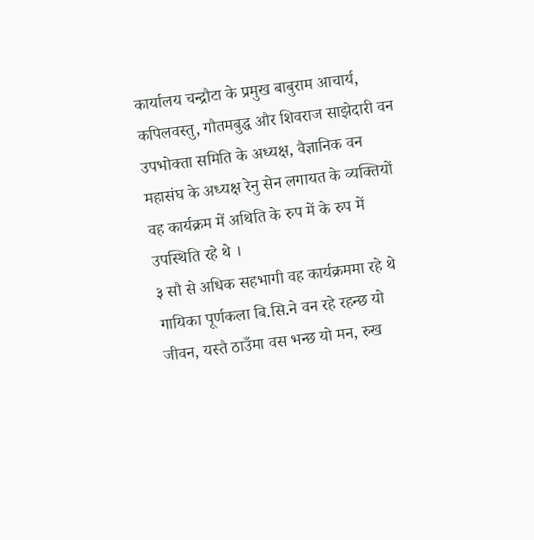कार्यालय चन्द्रौटा के प्रमुख बाबुराम आचार्य, कपिलवस्तु, गौतमबुद्ध और शिवराज साझेदारी वन उपभोक्ता समिति के अध्यक्ष, वैज्ञानिक वन महासंघ के अध्यक्ष रेनु सेन लगायत के व्यक्तियों वह कार्यक्रम में अथिति के रुप में के रुप में उपस्थिति रहे थे ।
३ सौ से अधिक सहभागी वह कार्यक्रममा रहे थे गायिका पूर्णकला बि.सि.ने वन रहे रहन्छ यो जीवन, यस्तै ठाउँमा वस भन्छ यो मन, रुख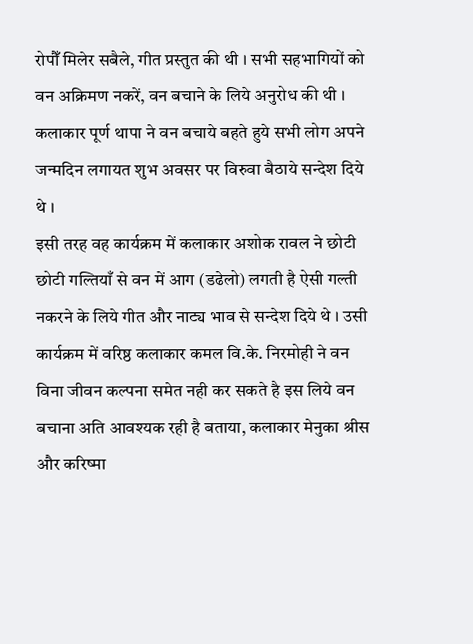रोपौँ मिलेर सबैले, गीत प्रस्तुत की थी । सभी सहभागियों को वन अक्रिमण नकरें, वन बचाने के लिये अनुरोध की थी । कलाकार पूर्ण थापा ने वन बचाये बहते हुये सभी लोग अपने जन्मदिन लगायत शुभ अवसर पर विरुवा बैठाये सन्देश दिये थे ।
इसी तरह वह कार्यक्रम में कलाकार अशोक रावल ने छोटी छोटी गल्तियाँ से वन में आग (डढेलो) लगती है ऐसी गल्ती नकरने के लिये गीत और नाट्य भाव से सन्देश दिये थे । उसी कार्यक्रम में वरिष्ठ कलाकार कमल वि.के. निरमोही ने वन विना जीवन कल्पना समेत नही कर सकते है इस लिये वन बचाना अति आवश्यक रही है बताया, कलाकार मेनुका श्रीस और करिष्मा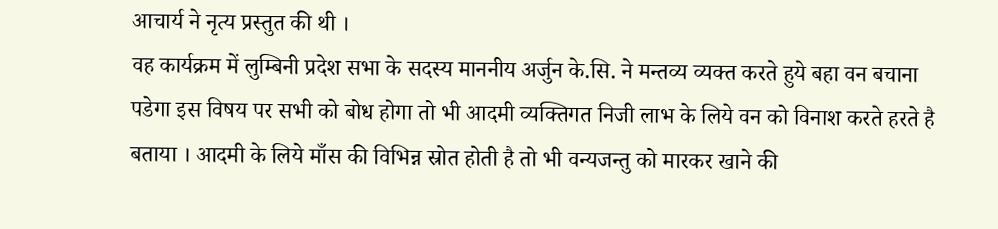आचार्य ने नृत्य प्रस्तुत की थी ।
वह कार्यक्रम में लुम्बिनी प्रदेश सभा के सदस्य माननीय अर्जुन के.सि. ने मन्तव्य व्यक्त करते हुये बहा वन बचाना पडेगा इस विषय पर सभी को बोध होगा तो भी आदमी व्यक्तिगत निजी लाभ के लिये वन को विनाश करते हरते है बताया । आदमी के लिये माँस की विभिन्न स्रोत होती है तो भी वन्यजन्तु को मारकर खाने की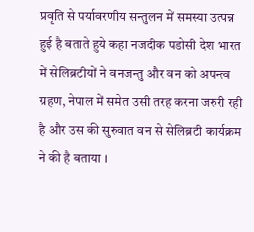प्रवृति से पर्यावरणीय सन्तुलन में समस्या उत्पन्न हुई है बताते हुये कहा नजदीक पडोसी देश भारत में सेलिब्रटीयों ने वनजन्तु और वन को अपन्त्व ग्रहण, नेपाल में समेत उसी तरह करना जरुरी रही है और उस की सुरुवात वन से सेलिब्रटी कार्यक्रम ने की है बताया ।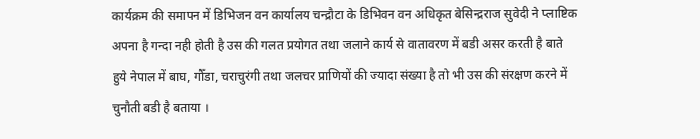कार्यक्रम की समापन में डिभिजन वन कार्यालय चन्द्रौटा के डिभिवन वन अधिकृत बेसिन्द्रराज सुवेदी ने प्लाष्टिक अपना है गन्दा नही होती है उस की गलत प्रयोगत तथा जलाने कार्य से वातावरण में बडी असर करती है बाते हुये नेपाल में बाघ, गौँडा, चराचुरंगी तथा जलचर प्राणियों की ज्यादा संख्या है तो भी उस की संरक्षण करने में चुनौती बडी है बताया ।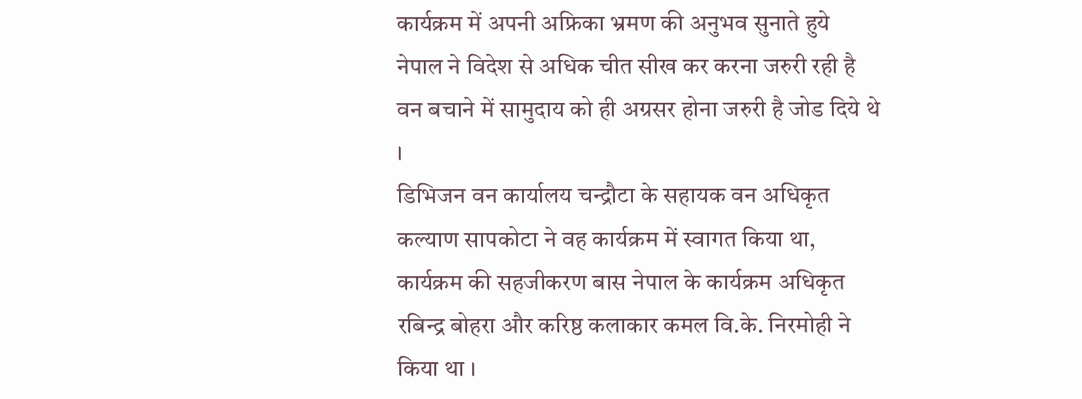कार्यक्रम में अपनी अफ्रिका भ्रमण की अनुभव सुनाते हुये नेपाल ने विदेश से अधिक चीत सीख कर करना जरुरी रही है वन बचाने में सामुदाय को ही अग्रसर होना जरुरी है जोड दिये थे ।
डिभिजन वन कार्यालय चन्द्रौटा के सहायक वन अधिकृत कल्याण सापकोटा ने वह कार्यक्रम में स्वागत किया था, कार्यक्रम की सहजीकरण बास नेपाल के कार्यक्रम अधिकृत रबिन्द्र बोहरा और करिष्ठ कलाकार कमल वि.के. निरमोही ने किया था ।